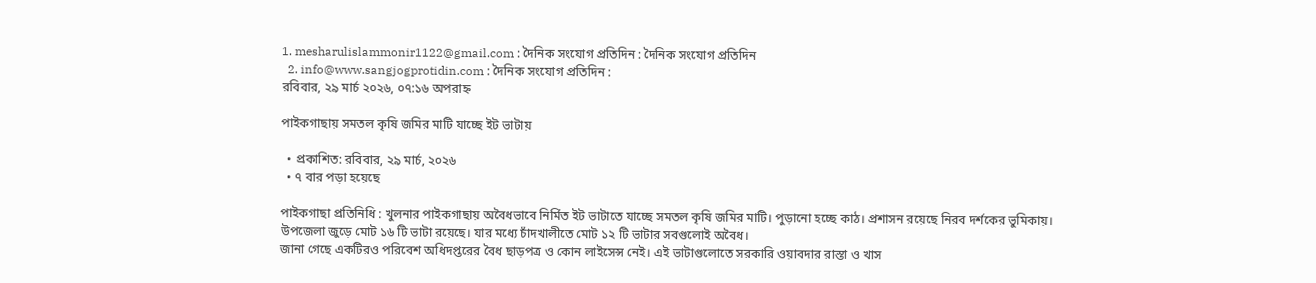1. mesharulislammonir1122@gmail.com : দৈনিক সংযোগ প্রতিদিন : দৈনিক সংযোগ প্রতিদিন
  2. info@www.sangjogprotidin.com : দৈনিক সংযোগ প্রতিদিন :
রবিবার, ২৯ মার্চ ২০২৬, ০৭:১৬ অপরাহ্ন

পাইকগাছায় সমতল কৃষি জমির মাটি যাচ্ছে ইট ভাটায়

  • প্রকাশিত: রবিবার, ২৯ মার্চ, ২০২৬
  • ৭ বার পড়া হয়েছে

পাইকগাছা প্রতিনিধি : খুলনার পাইকগাছায় অবৈধভাবে নির্মিত ইট ভাটাতে যাচ্ছে সমতল কৃষি জমির মাটি। পুড়ানো হচ্ছে কাঠ। প্রশাসন রয়েছে নিরব দর্শকের ভুমিকায়।
উপজেলা জুড়ে মোট ১৬ টি ভাটা রয়েছে। যার মধ্যে চাঁদখালীতে মোট ১২ টি ভাটার সবগুলোই অবৈধ।
জানা গেছে একটিরও পরিবেশ অধিদপ্তরের বৈধ ছাড়পত্র ও কোন লাইসেন্স নেই। এই ভাটাগুলোতে সরকারি ওয়াবদার রাস্তা ও খাস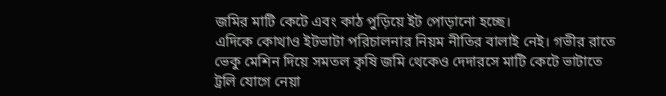জমির মাটি কেটে এবং কাঠ পুড়িয়ে ইট পোড়ানো হচ্ছে।
এদিকে কোথাও ইটভাটা পরিচালনার নিয়ম নীতির বালাই নেই। গভীর রাতে ভেকু মেশিন দিয়ে সমতল কৃষি জমি থেকেও দেদারসে মাটি কেটে ভাটাতে ট্রলি যোগে নেয়া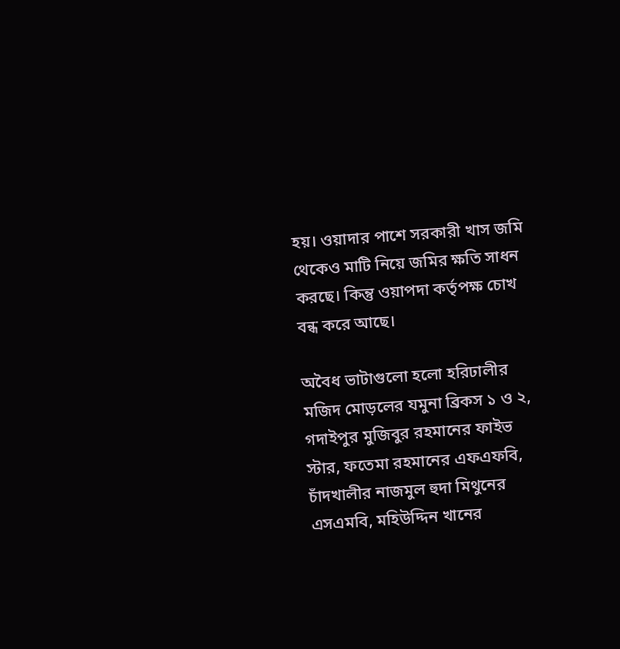হয়। ওয়াদার পাশে সরকারী খাস জমি থেকেও মাটি নিয়ে জমির ক্ষতি সাধন করছে। কিন্তু ওয়াপদা কর্তৃপক্ষ চোখ বন্ধ করে আছে।

অবৈধ ভাটাগুলো হলো হরিঢালীর মজিদ মোড়লের যমুনা ব্রিকস ১ ও ২, গদাইপুর মুজিবুর রহমানের ফাইভ স্টার, ফতেমা রহমানের এফএফবি, চাঁদখালীর নাজমুল হুদা মিথুনের এসএমবি, মহিউদ্দিন খানের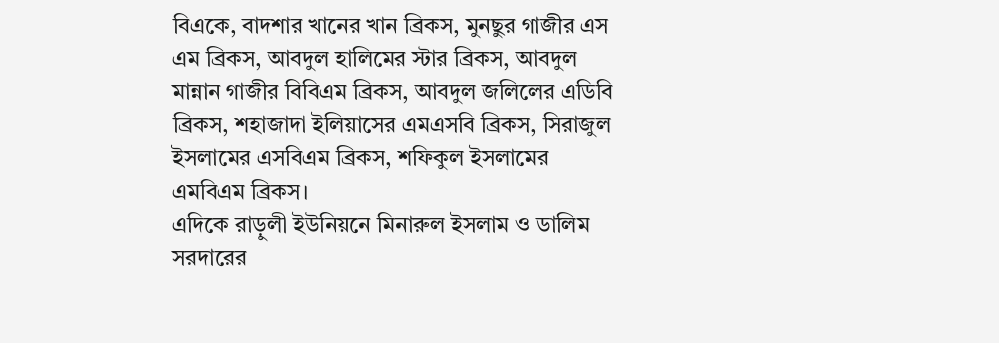বিএকে, বাদশার খানের খান ব্রিকস, মুনছুর গাজীর এস এম ব্রিকস, আবদুল হালিমের স্টার ব্রিকস, আবদুল মান্নান গাজীর বিবিএম ব্রিকস, আবদুল জলিলের এডিবি ব্রিকস, শহাজাদা ইলিয়াসের এমএসবি ব্রিকস, সিরাজুল ইসলামের এসবিএম ব্রিকস, শফিকুল ইসলামের এমবিএম ব্রিকস।
এদিকে রাড়ুলী ইউনিয়নে মিনারুল ইসলাম ও ডালিম সরদারের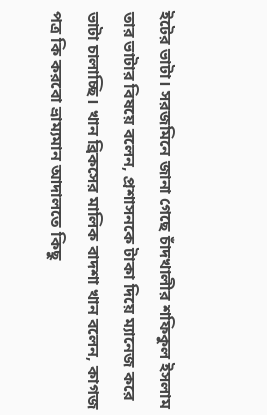ইটের ভাটা। সরজমিনে জানা গেছে চাঁদখালীর শফিকুল ইসলাম তার ভাটার বিষয়ে বলেন, প্রশাসনকে টাকা দিয়ে ম্যানেজ করে ভাটা চালাচ্ছি। খান ব্রিকসের মালিক বাদশা খান বলেন, কাগজ পত্র কি করবো ভ্রাম্যমান আদালতে কিছু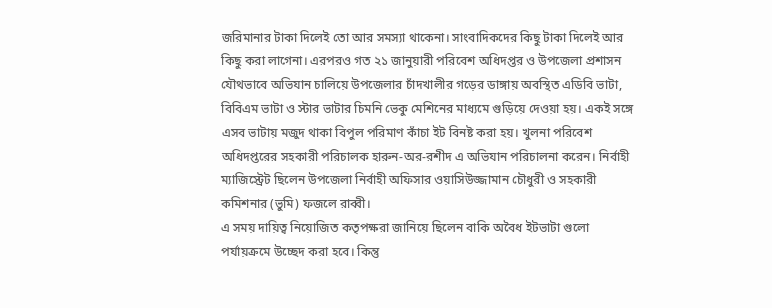জরিমানার টাকা দিলেই তো আর সমস্যা থাকেনা। সাংবাদিকদের কিছু টাকা দিলেই আর কিছু করা লাগেনা। এরপরও গত ২১ জানুয়ারী পরিবেশ অধিদপ্তর ও উপজেলা প্রশাসন যৌথভাবে অভিযান চালিয়ে উপজেলার চাঁদখালীর গড়ের ডাঙ্গায় অবস্থিত এডিবি ভাটা, বিবিএম ভাটা ও স্টার ভাটার চিমনি ভেকু মেশিনের মাধ্যমে গুড়িয়ে দেওয়া হয়। একই সঙ্গে এসব ভাটায় মজুদ থাকা বিপুল পরিমাণ কাঁচা ইট বিনষ্ট করা হয়। খুলনা পরিবেশ অধিদপ্তরের সহকারী পরিচালক হারুন-অর-রশীদ এ অভিযান পরিচালনা করেন। নির্বাহী ম্যাজিস্ট্রেট ছিলেন উপজেলা নির্বাহী অফিসার ওয়াসিউজ্জামান চৌধুরী ও সহকারী কমিশনার (ভুমি) ফজলে রাব্বী।
এ সময় দায়িত্ব নিয়োজিত কতৃপক্ষরা জানিয়ে ছিলেন বাকি অবৈধ ইটভাটা গুলো পর্যায়ক্রমে উচ্ছেদ করা হবে। কিন্তু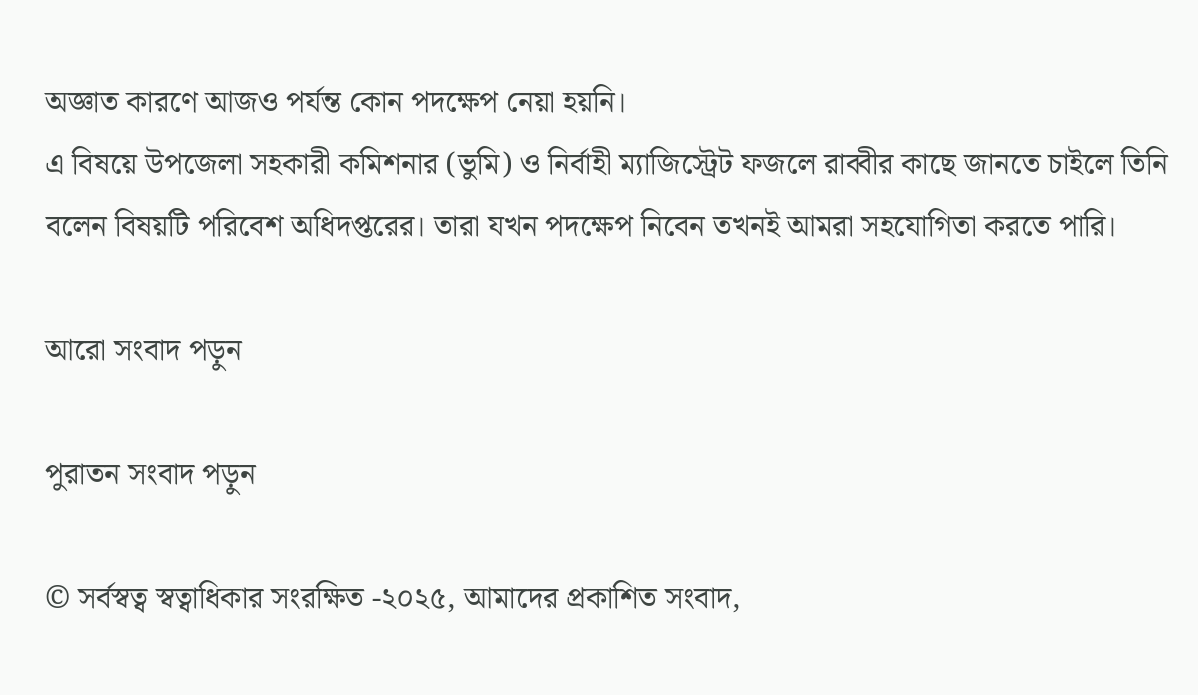অজ্ঞাত কারণে আজও পর্যন্ত কোন পদক্ষেপ নেয়া হয়নি।
এ বিষয়ে উপজেলা সহকারী কমিশনার (ভুমি) ও নির্বাহী ম্যাজিস্ট্রেট ফজলে রাব্বীর কাছে জানতে চাইলে তিনি বলেন বিষয়টি পরিবেশ অধিদপ্তরের। তারা যখন পদক্ষেপ নিবেন তখনই আমরা সহযোগিতা করতে পারি।

আরো সংবাদ পড়ুন

পুরাতন সংবাদ পড়ুন

© সর্বস্বত্ব স্বত্বাধিকার সংরক্ষিত -২০২৫, আমাদের প্রকাশিত সংবাদ,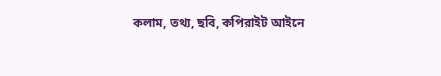কলাম, তথ্য, ছবি, কপিরাইট আইনে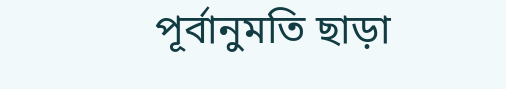পূর্বানুমতি ছাড়া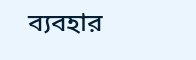ব্যবহার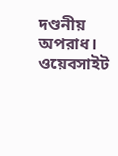দণ্ডনীয় অপরাধ।
ওয়েবসাইট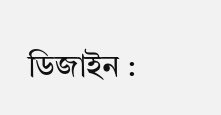ডিজাইন :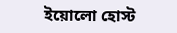ইয়োলো হোস্ট